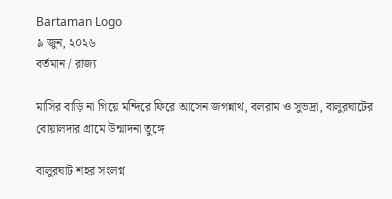Bartaman Logo
৯ জুন, ২০২৬
বর্তমান / রাজ্য

মাসির বাড়ি না গিয়ে মন্দিরে ফিরে আসেন জগন্নাথ, বলরাম ও সুভদ্রা, বালুরঘাটের বোয়ালদার গ্রামে উন্মাদনা তুঙ্গে

বালুরঘাট শহর সংলগ্ন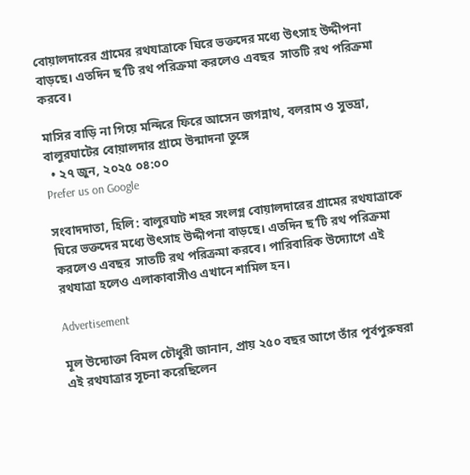বোয়ালদারের গ্রামের রথযাত্রাকে ঘিরে ভক্তদের মধ্যে উৎসাহ উদ্দীপনা বাড়ছে। এতদিন ছ’টি রথ পরিক্রমা করলেও এবছর  সাতটি রথ পরিক্রমা করবে।

মাসির বাড়ি না গিয়ে মন্দিরে ফিরে আসেন জগন্নাথ, বলরাম ও সুভদ্রা, বালুরঘাটের বোয়ালদার গ্রামে উন্মাদনা তুঙ্গে
  • ২৭ জুন, ২০২৫ ০৪:০০
Prefer us on Google

সংবাদদাতা, হিলি: বালুরঘাট শহর সংলগ্ন বোয়ালদারের গ্রামের রথযাত্রাকে ঘিরে ভক্তদের মধ্যে উৎসাহ উদ্দীপনা বাড়ছে। এতদিন ছ’টি রথ পরিক্রমা করলেও এবছর  সাতটি রথ পরিক্রমা করবে। পারিবারিক উদ্যোগে এই রথযাত্রা হলেও এলাকাবাসীও এখানে শামিল হন।

Advertisement

মূল উদ্যোক্তা বিমল চৌধুরী জানান, প্রায় ২৫০ বছর আগে তাঁর পূর্বপুরুষরা এই রথযাত্রার সূচনা করেছিলেন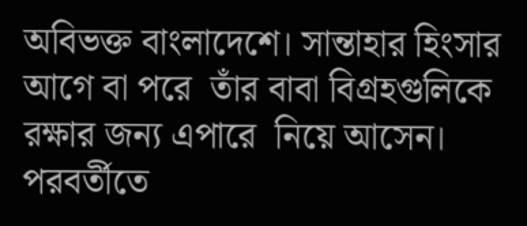অবিভক্ত বাংলাদেশে। সান্তাহার হিংসার আগে বা পরে  তাঁর বাবা বিগ্রহগুলিকে রক্ষার জন্য এপারে  নিয়ে আসেন। পরবর্তীতে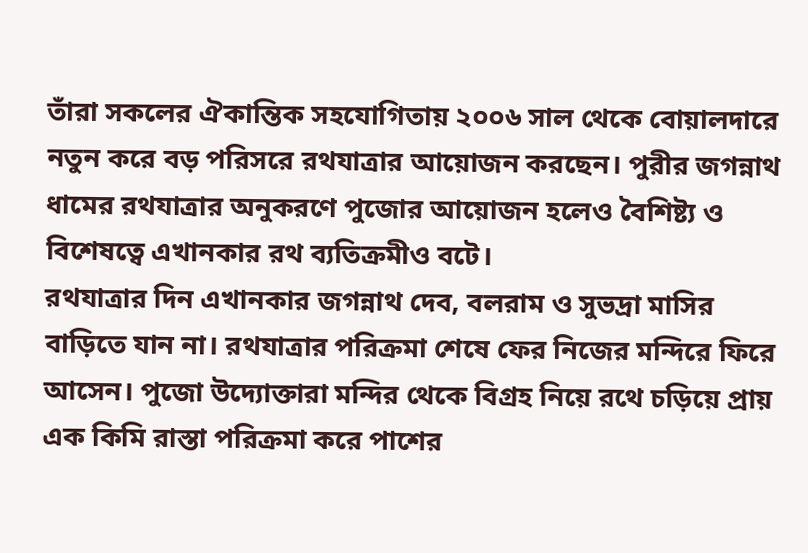তাঁরা সকলের ঐকান্তিক সহযোগিতায় ২০০৬ সাল থেকে বোয়ালদারে নতুন করে বড় পরিসরে রথযাত্রার আয়োজন করছেন। পুরীর জগন্নাথ ধামের রথযাত্রার অনুকরণে পুজোর আয়োজন হলেও বৈশিষ্ট্য ও বিশেষত্বে এখানকার রথ ব্যতিক্রমীও বটে।
রথযাত্রার দিন এখানকার জগন্নাথ দেব, বলরাম ও সুভদ্রা মাসির বাড়িতে যান না। রথযাত্রার পরিক্রমা শেষে ফের নিজের মন্দিরে ফিরে আসেন। পুজো উদ্যোক্তারা মন্দির থেকে বিগ্রহ নিয়ে রথে চড়িয়ে প্রায় এক কিমি রাস্তা পরিক্রমা করে পাশের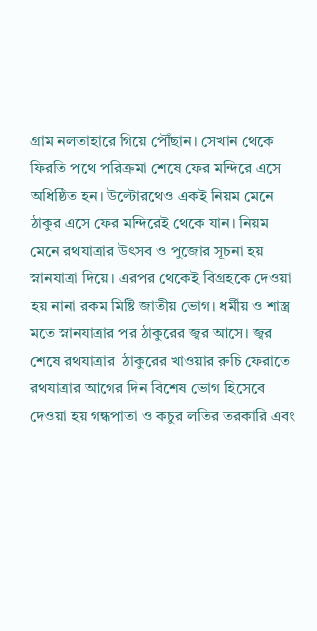গ্রাম নলতাহারে গিয়ে পৌঁছান। সেখান থেকে ফিরতি পথে পরিক্রমা শেষে ফের মন্দিরে এসে অধিষ্ঠিত হন। উল্টোরথেও একই নিয়ম মেনে ঠাকুর এসে ফের মন্দিরেই থেকে যান। নিয়ম মেনে রথযাত্রার উৎসব ও পুজোর সূচনা হয় স্নানযাত্রা দিয়ে। এরপর থেকেই বিগ্রহকে দেওয়া হয় নানা রকম মিষ্টি জাতীয় ভোগ। ধর্মীয় ও শাস্ত্র মতে স্নানযাত্রার পর ঠাকুরের জ্বর আসে। জ্বর শেষে রথযাত্রার  ঠাকুরের খাওয়ার রুচি ফেরাতে রথযাত্রার আগের দিন বিশেষ ভোগ হিসেবে দেওয়া হয় গন্ধপাতা ও কচুর লতির তরকারি এবং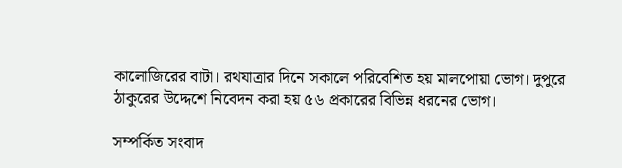কালোজিরের বাটা। রথযাত্রার দিনে সকালে পরিবেশিত হয় মালপোয়া ভোগ। দুপুরে ঠাকুরের উদ্দেশে নিবেদন করা হয় ৫৬ প্রকারের বিভিন্ন ধরনের ভোগ।

সম্পর্কিত সংবাদ